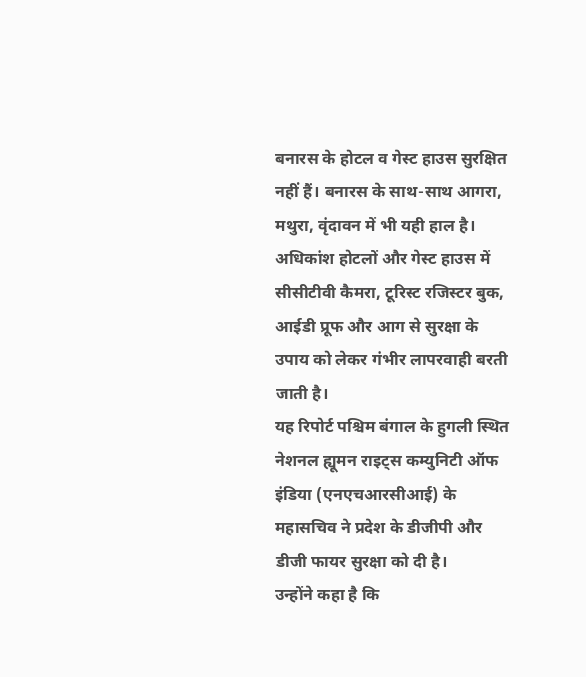बनारस के होटल व गेस्ट हाउस सुरक्षित नहीं हैं। बनारस के साथ-साथ आगरा, मथुरा, वृंदावन में भी यही हाल है। अधिकांश होटलों और गेस्ट हाउस में सीसीटीवी कैमरा, टूरिस्ट रजिस्टर बुक, आईडी प्रूफ और आग से सुरक्षा के उपाय को लेकर गंभीर लापरवाही बरती जाती है।
यह रिपोर्ट पश्चिम बंगाल के हुगली स्थित नेशनल ह्यूमन राइट्स कम्युनिटी ऑफ इंडिया (एनएचआरसीआई) के महासचिव ने प्रदेश के डीजीपी और डीजी फायर सुरक्षा को दी है।
उन्होंने कहा है कि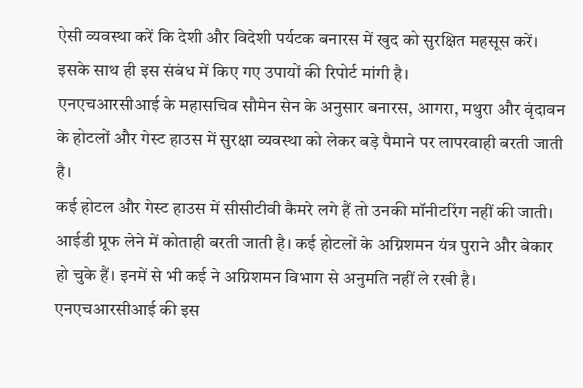ऐसी व्यवस्था करें कि देशी और विदेशी पर्यटक बनारस में खुद को सुरक्षित महसूस करें। इसके साथ ही इस संबंध में किए गए उपायों की रिपोर्ट मांगी है।
एनएचआरसीआई के महासचिव सौमेन सेन के अनुसार बनारस, आगरा, मथुरा और वृंदावन के होटलों और गेस्ट हाउस में सुरक्षा व्यवस्था को लेकर बड़े पैमाने पर लापरवाही बरती जाती है।
कई होटल और गेस्ट हाउस में सीसीटीवी कैमरे लगे हैं तो उनकी मॉनीटरिंग नहीं की जाती। आईडी प्रूफ लेने में कोताही बरती जाती है। कई होटलों के अग्निशमन यंत्र पुराने और बेकार हो चुके हैं। इनमें से भी कई ने अग्निशमन विभाग से अनुमति नहीं ले रखी है।
एनएचआरसीआई की इस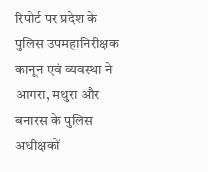रिपोर्ट पर प्रदेश के पुलिस उपमहानिरीक्षक कानून एवं व्यवस्था ने आगरा, मथुरा और बनारस के पुलिस अधीक्षकों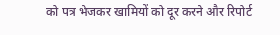को पत्र भेजकर खामियों को दूर करने और रिपोर्ट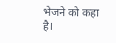भेजने को कहा है।